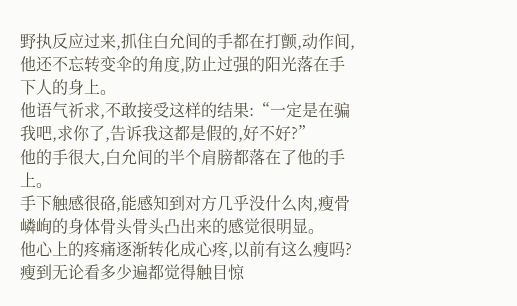野执反应过来,抓住白允间的手都在打颤,动作间,他还不忘转变伞的角度,防止过强的阳光落在手下人的身上。
他语气祈求,不敢接受这样的结果:“一定是在骗我吧,求你了,告诉我这都是假的,好不好?”
他的手很大,白允间的半个肩膀都落在了他的手上。
手下触感很硌,能感知到对方几乎没什么肉,瘦骨嶙峋的身体骨头骨头凸出来的感觉很明显。
他心上的疼痛逐渐转化成心疼,以前有这么瘦吗?瘦到无论看多少遍都觉得触目惊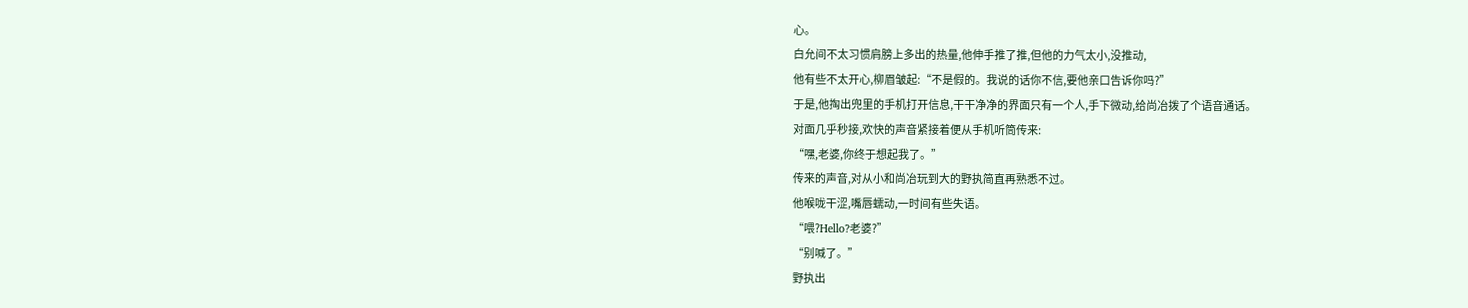心。
白允间不太习惯肩膀上多出的热量,他伸手推了推,但他的力气太小,没推动,
他有些不太开心,柳眉皱起:“不是假的。我说的话你不信,要他亲口告诉你吗?”
于是,他掏出兜里的手机打开信息,干干净净的界面只有一个人,手下微动,给尚冶拨了个语音通话。
对面几乎秒接,欢快的声音紧接着便从手机听筒传来:
“嘿,老婆,你终于想起我了。”
传来的声音,对从小和尚冶玩到大的野执简直再熟悉不过。
他喉咙干涩,嘴唇蠕动,一时间有些失语。
“喂?Hello?老婆?”
“别喊了。”
野执出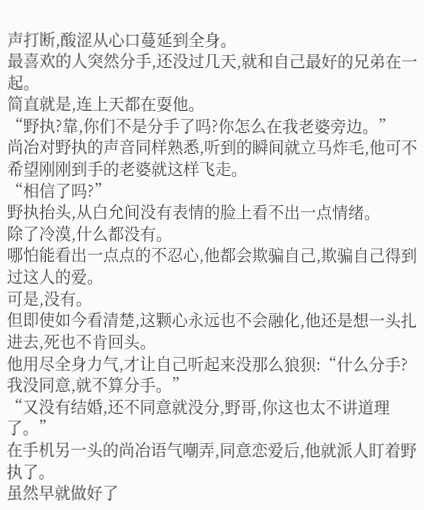声打断,酸涩从心口蔓延到全身。
最喜欢的人突然分手,还没过几天,就和自己最好的兄弟在一起。
简直就是,连上天都在耍他。
“野执?靠,你们不是分手了吗?你怎么在我老婆旁边。”
尚冶对野执的声音同样熟悉,听到的瞬间就立马炸毛,他可不希望刚刚到手的老婆就这样飞走。
“相信了吗?”
野执抬头,从白允间没有表情的脸上看不出一点情绪。
除了冷漠,什么都没有。
哪怕能看出一点点的不忍心,他都会欺骗自己,欺骗自己得到过这人的爱。
可是,没有。
但即使如今看清楚,这颗心永远也不会融化,他还是想一头扎进去,死也不肯回头。
他用尽全身力气,才让自己听起来没那么狼狈:“什么分手?我没同意,就不算分手。”
“又没有结婚,还不同意就没分,野哥,你这也太不讲道理了。”
在手机另一头的尚冶语气嘲弄,同意恋爱后,他就派人盯着野执了。
虽然早就做好了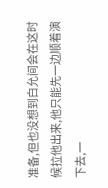准备,但也没想到白允间会在这时候拉他出来,他只能先一边顺着演下去,一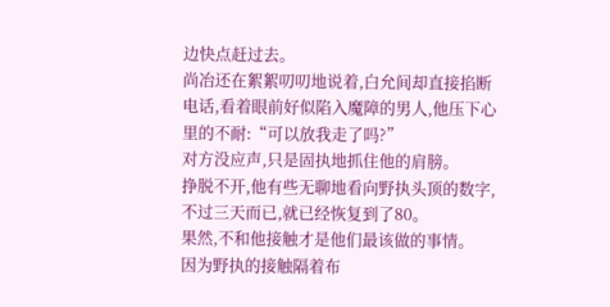边快点赶过去。
尚冶还在絮絮叨叨地说着,白允间却直接掐断电话,看着眼前好似陷入魔障的男人,他压下心里的不耐:“可以放我走了吗?”
对方没应声,只是固执地抓住他的肩膀。
挣脱不开,他有些无聊地看向野执头顶的数字,不过三天而已,就已经恢复到了80。
果然,不和他接触才是他们最该做的事情。
因为野执的接触隔着布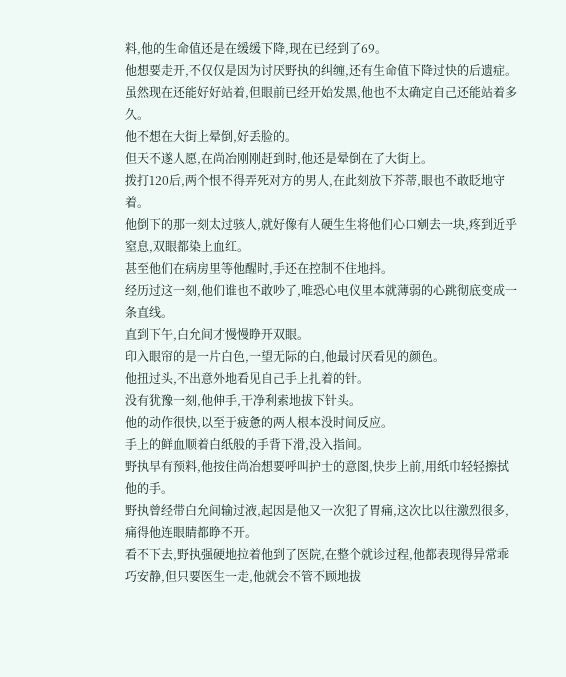料,他的生命值还是在缓缓下降,现在已经到了69。
他想要走开,不仅仅是因为讨厌野执的纠缠,还有生命值下降过快的后遗症。
虽然现在还能好好站着,但眼前已经开始发黑,他也不太确定自己还能站着多久。
他不想在大街上晕倒,好丢脸的。
但天不遂人愿,在尚冶刚刚赶到时,他还是晕倒在了大街上。
拨打120后,两个恨不得弄死对方的男人,在此刻放下芥蒂,眼也不敢眨地守着。
他倒下的那一刻太过骇人,就好像有人硬生生将他们心口剜去一块,疼到近乎窒息,双眼都染上血红。
甚至他们在病房里等他醒时,手还在控制不住地抖。
经历过这一刻,他们谁也不敢吵了,唯恐心电仪里本就薄弱的心跳彻底变成一条直线。
直到下午,白允间才慢慢睁开双眼。
印入眼帘的是一片白色,一望无际的白,他最讨厌看见的颜色。
他扭过头,不出意外地看见自己手上扎着的针。
没有犹豫一刻,他伸手,干净利索地拔下针头。
他的动作很快,以至于疲惫的两人根本没时间反应。
手上的鲜血顺着白纸般的手背下滑,没入指间。
野执早有预料,他按住尚冶想要呼叫护士的意图,快步上前,用纸巾轻轻擦拭他的手。
野执曾经带白允间输过液,起因是他又一次犯了胃痛,这次比以往激烈很多,痛得他连眼睛都睁不开。
看不下去,野执强硬地拉着他到了医院,在整个就诊过程,他都表现得异常乖巧安静,但只要医生一走,他就会不管不顾地拔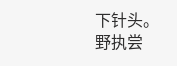下针头。
野执尝